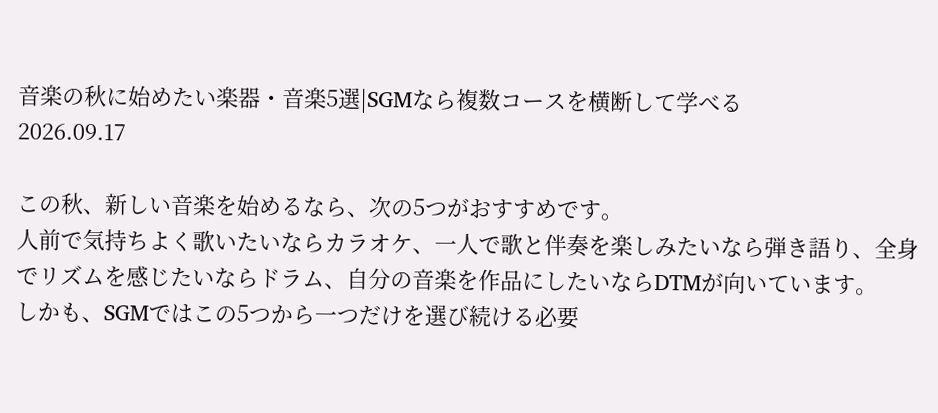音楽の秋に始めたい楽器・音楽5選|SGMなら複数コースを横断して学べる
2026.09.17

この秋、新しい音楽を始めるなら、次の5つがおすすめです。
人前で気持ちよく歌いたいならカラオケ、一人で歌と伴奏を楽しみたいなら弾き語り、全身でリズムを感じたいならドラム、自分の音楽を作品にしたいならDTMが向いています。
しかも、SGMではこの5つから一つだけを選び続ける必要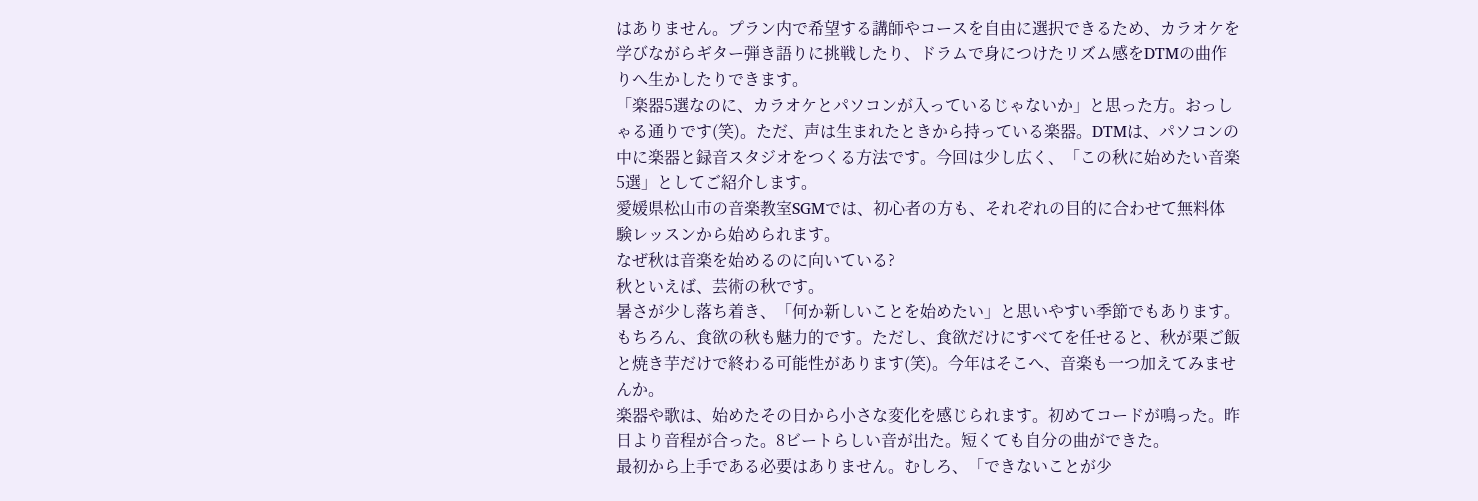はありません。プラン内で希望する講師やコースを自由に選択できるため、カラオケを学びながらギター弾き語りに挑戦したり、ドラムで身につけたリズム感をDTMの曲作りへ生かしたりできます。
「楽器5選なのに、カラオケとパソコンが入っているじゃないか」と思った方。おっしゃる通りです(笑)。ただ、声は生まれたときから持っている楽器。DTMは、パソコンの中に楽器と録音スタジオをつくる方法です。今回は少し広く、「この秋に始めたい音楽5選」としてご紹介します。
愛媛県松山市の音楽教室SGMでは、初心者の方も、それぞれの目的に合わせて無料体験レッスンから始められます。
なぜ秋は音楽を始めるのに向いている?
秋といえば、芸術の秋です。
暑さが少し落ち着き、「何か新しいことを始めたい」と思いやすい季節でもあります。
もちろん、食欲の秋も魅力的です。ただし、食欲だけにすべてを任せると、秋が栗ご飯と焼き芋だけで終わる可能性があります(笑)。今年はそこへ、音楽も一つ加えてみませんか。
楽器や歌は、始めたその日から小さな変化を感じられます。初めてコードが鳴った。昨日より音程が合った。8ビートらしい音が出た。短くても自分の曲ができた。
最初から上手である必要はありません。むしろ、「できないことが少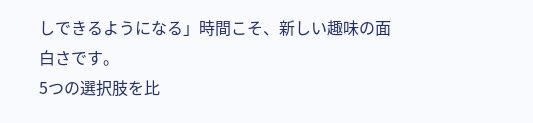しできるようになる」時間こそ、新しい趣味の面白さです。
5つの選択肢を比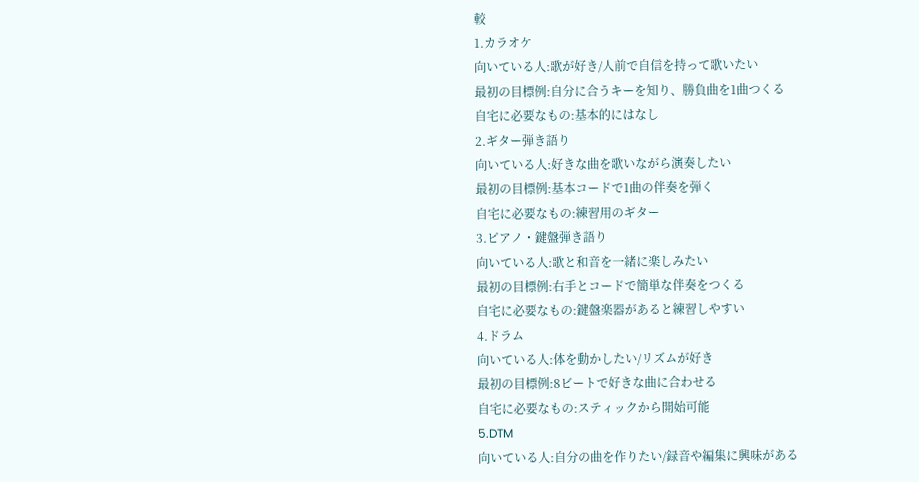較
1.カラオケ
向いている人:歌が好き/人前で自信を持って歌いたい
最初の目標例:自分に合うキーを知り、勝負曲を1曲つくる
自宅に必要なもの:基本的にはなし
2.ギター弾き語り
向いている人:好きな曲を歌いながら演奏したい
最初の目標例:基本コードで1曲の伴奏を弾く
自宅に必要なもの:練習用のギター
3.ピアノ・鍵盤弾き語り
向いている人:歌と和音を一緒に楽しみたい
最初の目標例:右手とコードで簡単な伴奏をつくる
自宅に必要なもの:鍵盤楽器があると練習しやすい
4.ドラム
向いている人:体を動かしたい/リズムが好き
最初の目標例:8ビートで好きな曲に合わせる
自宅に必要なもの:スティックから開始可能
5.DTM
向いている人:自分の曲を作りたい/録音や編集に興味がある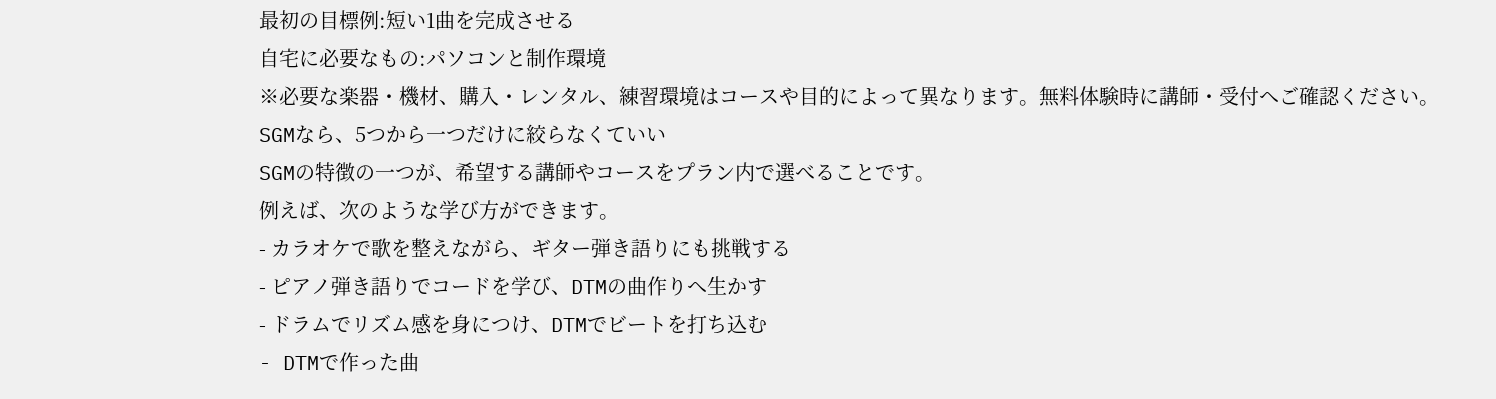最初の目標例:短い1曲を完成させる
自宅に必要なもの:パソコンと制作環境
※必要な楽器・機材、購入・レンタル、練習環境はコースや目的によって異なります。無料体験時に講師・受付へご確認ください。
SGMなら、5つから一つだけに絞らなくていい
SGMの特徴の一つが、希望する講師やコースをプラン内で選べることです。
例えば、次のような学び方ができます。
- カラオケで歌を整えながら、ギター弾き語りにも挑戦する
- ピアノ弾き語りでコードを学び、DTMの曲作りへ生かす
- ドラムでリズム感を身につけ、DTMでビートを打ち込む
- DTMで作った曲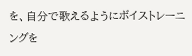を、自分で歌えるようにボイストレーニングを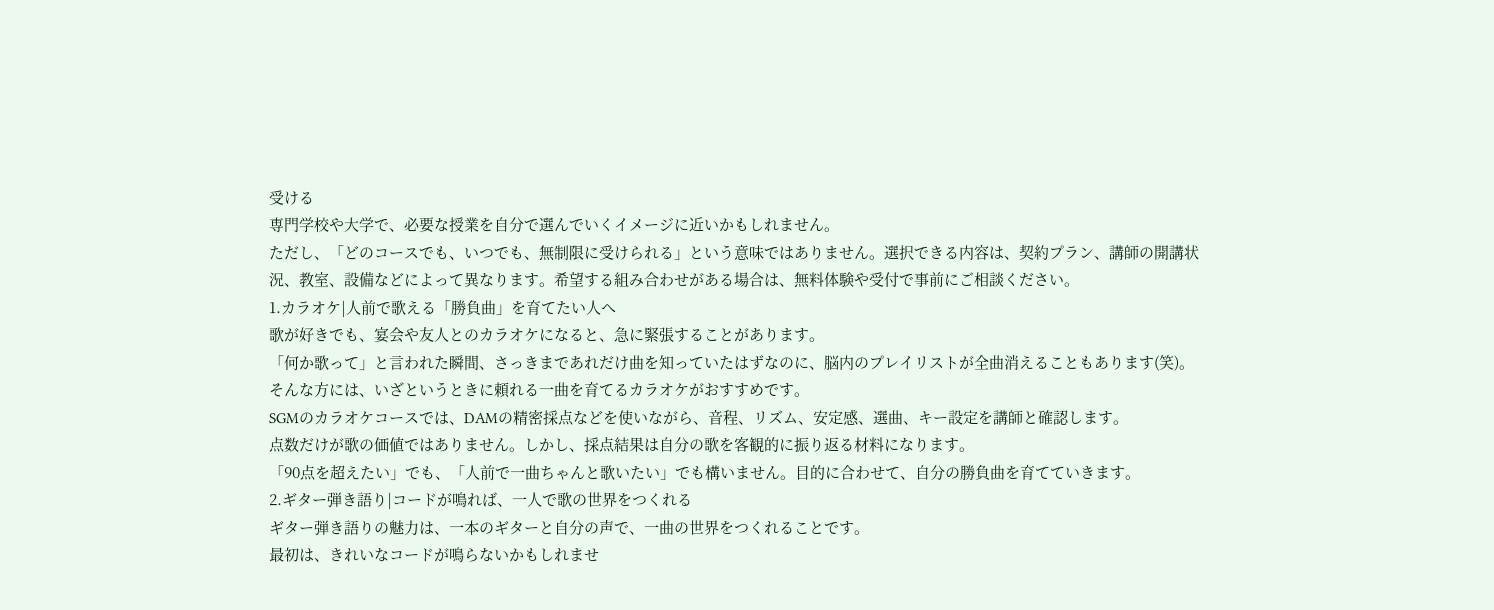受ける
専門学校や大学で、必要な授業を自分で選んでいくイメージに近いかもしれません。
ただし、「どのコースでも、いつでも、無制限に受けられる」という意味ではありません。選択できる内容は、契約プラン、講師の開講状況、教室、設備などによって異なります。希望する組み合わせがある場合は、無料体験や受付で事前にご相談ください。
1.カラオケ|人前で歌える「勝負曲」を育てたい人へ
歌が好きでも、宴会や友人とのカラオケになると、急に緊張することがあります。
「何か歌って」と言われた瞬間、さっきまであれだけ曲を知っていたはずなのに、脳内のプレイリストが全曲消えることもあります(笑)。
そんな方には、いざというときに頼れる一曲を育てるカラオケがおすすめです。
SGMのカラオケコースでは、DAMの精密採点などを使いながら、音程、リズム、安定感、選曲、キー設定を講師と確認します。
点数だけが歌の価値ではありません。しかし、採点結果は自分の歌を客観的に振り返る材料になります。
「90点を超えたい」でも、「人前で一曲ちゃんと歌いたい」でも構いません。目的に合わせて、自分の勝負曲を育てていきます。
2.ギター弾き語り|コードが鳴れば、一人で歌の世界をつくれる
ギター弾き語りの魅力は、一本のギターと自分の声で、一曲の世界をつくれることです。
最初は、きれいなコードが鳴らないかもしれませ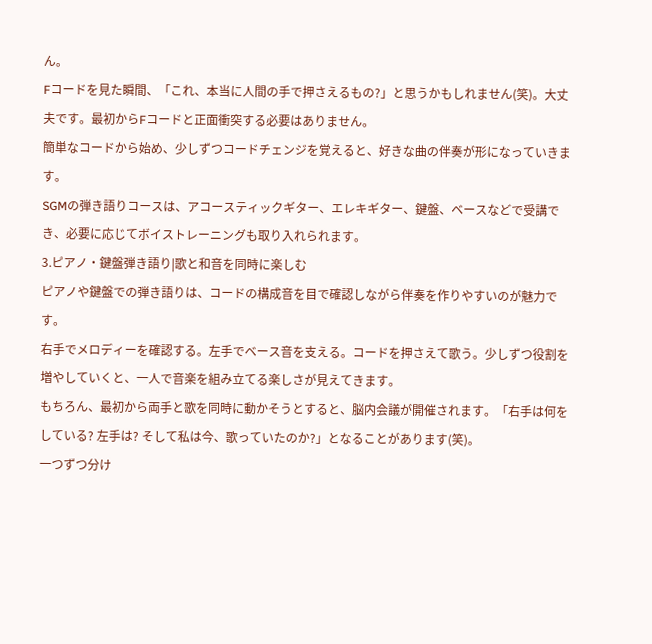ん。
Fコードを見た瞬間、「これ、本当に人間の手で押さえるもの?」と思うかもしれません(笑)。大丈夫です。最初からFコードと正面衝突する必要はありません。
簡単なコードから始め、少しずつコードチェンジを覚えると、好きな曲の伴奏が形になっていきます。
SGMの弾き語りコースは、アコースティックギター、エレキギター、鍵盤、ベースなどで受講でき、必要に応じてボイストレーニングも取り入れられます。
3.ピアノ・鍵盤弾き語り|歌と和音を同時に楽しむ
ピアノや鍵盤での弾き語りは、コードの構成音を目で確認しながら伴奏を作りやすいのが魅力です。
右手でメロディーを確認する。左手でベース音を支える。コードを押さえて歌う。少しずつ役割を増やしていくと、一人で音楽を組み立てる楽しさが見えてきます。
もちろん、最初から両手と歌を同時に動かそうとすると、脳内会議が開催されます。「右手は何をしている? 左手は? そして私は今、歌っていたのか?」となることがあります(笑)。
一つずつ分け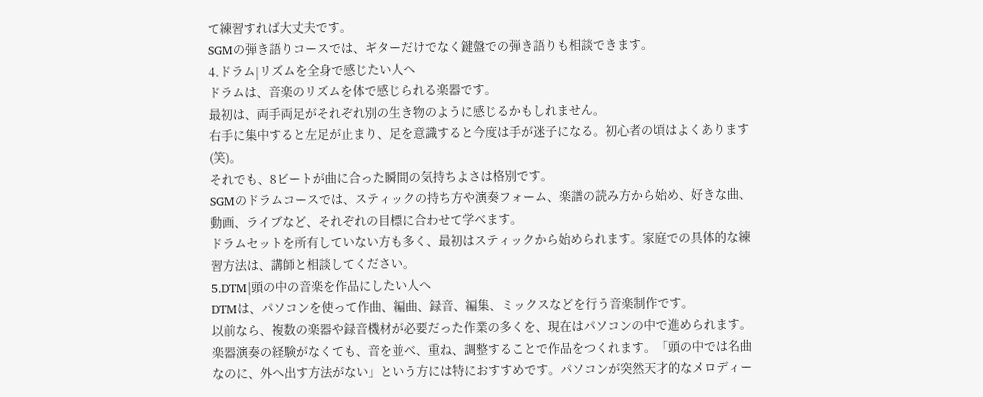て練習すれば大丈夫です。
SGMの弾き語りコースでは、ギターだけでなく鍵盤での弾き語りも相談できます。
4.ドラム|リズムを全身で感じたい人へ
ドラムは、音楽のリズムを体で感じられる楽器です。
最初は、両手両足がそれぞれ別の生き物のように感じるかもしれません。
右手に集中すると左足が止まり、足を意識すると今度は手が迷子になる。初心者の頃はよくあります(笑)。
それでも、8ビートが曲に合った瞬間の気持ちよさは格別です。
SGMのドラムコースでは、スティックの持ち方や演奏フォーム、楽譜の読み方から始め、好きな曲、動画、ライブなど、それぞれの目標に合わせて学べます。
ドラムセットを所有していない方も多く、最初はスティックから始められます。家庭での具体的な練習方法は、講師と相談してください。
5.DTM|頭の中の音楽を作品にしたい人へ
DTMは、パソコンを使って作曲、編曲、録音、編集、ミックスなどを行う音楽制作です。
以前なら、複数の楽器や録音機材が必要だった作業の多くを、現在はパソコンの中で進められます。
楽器演奏の経験がなくても、音を並べ、重ね、調整することで作品をつくれます。「頭の中では名曲なのに、外へ出す方法がない」という方には特におすすめです。パソコンが突然天才的なメロディー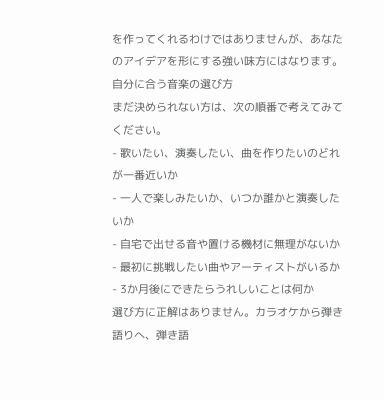を作ってくれるわけではありませんが、あなたのアイデアを形にする強い味方にはなります。
自分に合う音楽の選び方
まだ決められない方は、次の順番で考えてみてください。
- 歌いたい、演奏したい、曲を作りたいのどれが一番近いか
- 一人で楽しみたいか、いつか誰かと演奏したいか
- 自宅で出せる音や置ける機材に無理がないか
- 最初に挑戦したい曲やアーティストがいるか
- 3か月後にできたらうれしいことは何か
選び方に正解はありません。カラオケから弾き語りへ、弾き語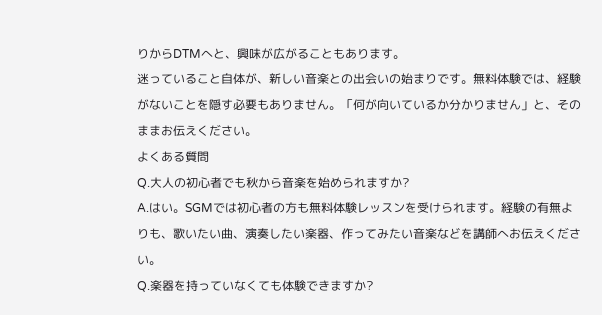りからDTMへと、興味が広がることもあります。
迷っていること自体が、新しい音楽との出会いの始まりです。無料体験では、経験がないことを隠す必要もありません。「何が向いているか分かりません」と、そのままお伝えください。
よくある質問
Q.大人の初心者でも秋から音楽を始められますか?
A.はい。SGMでは初心者の方も無料体験レッスンを受けられます。経験の有無よりも、歌いたい曲、演奏したい楽器、作ってみたい音楽などを講師へお伝えください。
Q.楽器を持っていなくても体験できますか?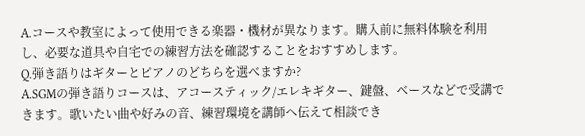A.コースや教室によって使用できる楽器・機材が異なります。購入前に無料体験を利用し、必要な道具や自宅での練習方法を確認することをおすすめします。
Q.弾き語りはギターとピアノのどちらを選べますか?
A.SGMの弾き語りコースは、アコースティック/エレキギター、鍵盤、ベースなどで受講できます。歌いたい曲や好みの音、練習環境を講師へ伝えて相談でき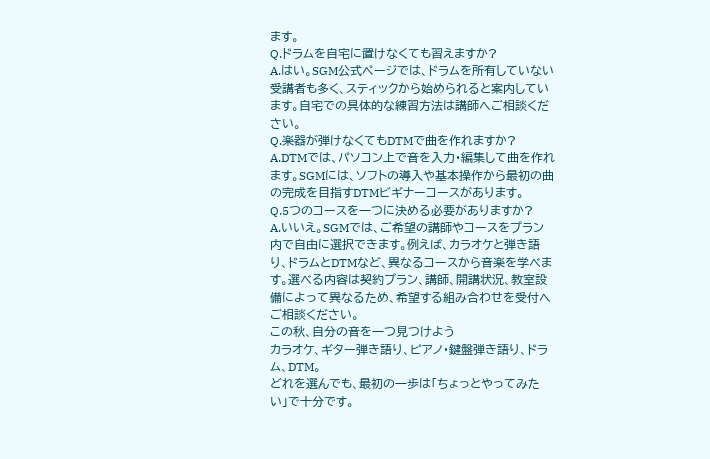ます。
Q.ドラムを自宅に置けなくても習えますか?
A.はい。SGM公式ページでは、ドラムを所有していない受講者も多く、スティックから始められると案内しています。自宅での具体的な練習方法は講師へご相談ください。
Q.楽器が弾けなくてもDTMで曲を作れますか?
A.DTMでは、パソコン上で音を入力・編集して曲を作れます。SGMには、ソフトの導入や基本操作から最初の曲の完成を目指すDTMビギナーコースがあります。
Q.5つのコースを一つに決める必要がありますか?
A.いいえ。SGMでは、ご希望の講師やコースをプラン内で自由に選択できます。例えば、カラオケと弾き語り、ドラムとDTMなど、異なるコースから音楽を学べます。選べる内容は契約プラン、講師、開講状況、教室設備によって異なるため、希望する組み合わせを受付へご相談ください。
この秋、自分の音を一つ見つけよう
カラオケ、ギター弾き語り、ピアノ・鍵盤弾き語り、ドラム、DTM。
どれを選んでも、最初の一歩は「ちょっとやってみたい」で十分です。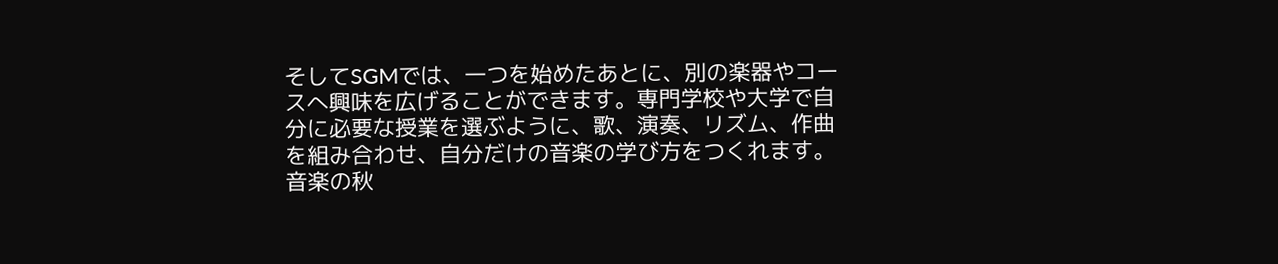そしてSGMでは、一つを始めたあとに、別の楽器やコースへ興味を広げることができます。専門学校や大学で自分に必要な授業を選ぶように、歌、演奏、リズム、作曲を組み合わせ、自分だけの音楽の学び方をつくれます。
音楽の秋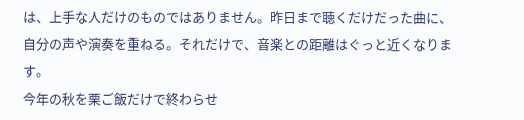は、上手な人だけのものではありません。昨日まで聴くだけだった曲に、自分の声や演奏を重ねる。それだけで、音楽との距離はぐっと近くなります。
今年の秋を栗ご飯だけで終わらせ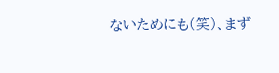ないためにも(笑)、まず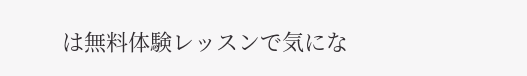は無料体験レッスンで気にな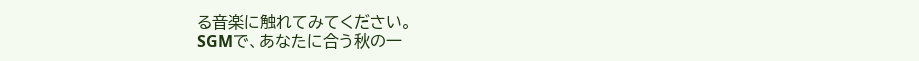る音楽に触れてみてください。
SGMで、あなたに合う秋の一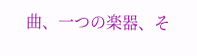曲、一つの楽器、そ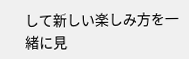して新しい楽しみ方を一緒に見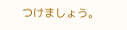つけましょう。